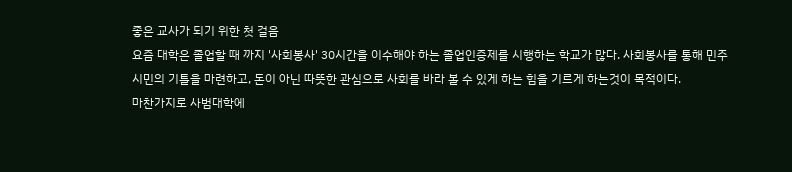좋은 교사가 되기 위한 첫 걸음
요즘 대학은 졸업할 때 까지 '사회봉사' 30시간을 이수해야 하는 졸업인증제를 시행하는 학교가 많다. 사회봉사를 통해 민주시민의 기틀을 마련하고, 돈이 아닌 따뜻한 관심으로 사회를 바라 볼 수 있게 하는 힘을 기르게 하는것이 목적이다.
마찬가지로 사범대학에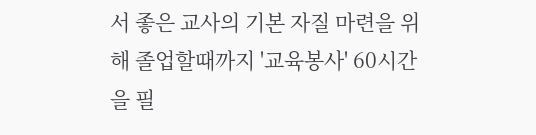서 좋은 교사의 기본 자질 마련을 위해 졸업할때까지 '교육봉사' 60시간을 필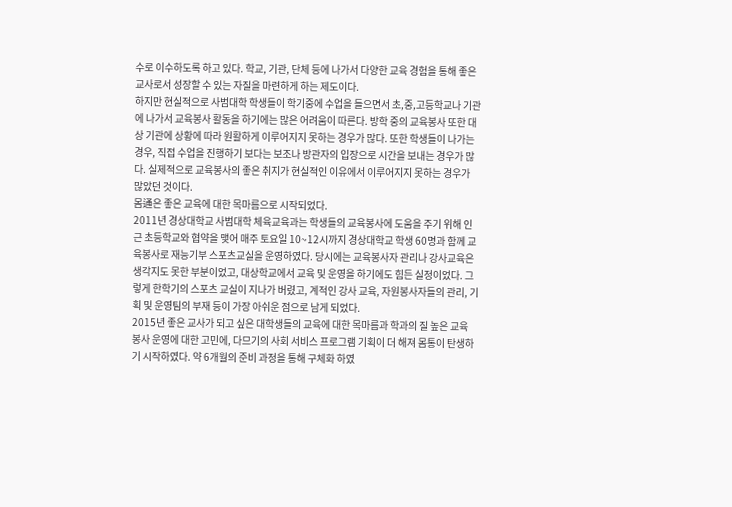수로 이수하도록 하고 있다. 학교, 기관, 단체 등에 나가서 다양한 교육 경험을 통해 좋은 교사로서 성장할 수 있는 자질을 마련하게 하는 제도이다.
하지만 현실적으로 사범대학 학생들이 학기중에 수업을 들으면서 초,중,고등학교나 기관에 나가서 교육봉사 활동을 하기에는 많은 어려움이 따른다. 방학 중의 교육봉사 또한 대상 기관에 상황에 따라 원활하게 이루어지지 못하는 경우가 많다. 또한 학생들이 나가는 경우, 직접 수업을 진행하기 보다는 보조나 방관자의 입장으로 시간을 보내는 경우가 많다. 실제적으로 교육봉사의 좋은 취지가 현실적인 이유에서 이루어지지 못하는 경우가 많았던 것이다.
몸通은 좋은 교육에 대한 목마름으로 시작되었다.
2011년 경상대학교 사범대학 체육교육과는 학생들의 교육봉사에 도움을 주기 위해 인근 초등학교와 협약을 맺어 매주 토요일 10~12시까지 경상대학교 학생 60명과 함께 교육봉사로 재능기부 스포츠교실을 운영하였다. 당시에는 교육봉사자 관리나 강사교육은 생각지도 못한 부분이었고, 대상학교에서 교육 및 운영을 하기에도 힘든 실정이었다. 그렇게 한학기의 스포츠 교실이 지나가 버렸고, 계적인 강사 교육, 자원봉사자들의 관리, 기획 및 운영팀의 부재 등이 가장 아쉬운 점으로 남게 되었다.
2015년 좋은 교사가 되고 싶은 대학생들의 교육에 대한 목마름과 학과의 질 높은 교육 봉사 운영에 대한 고민에, 다므기의 사회 서비스 프로그램 기획이 더 해져 몸통이 탄생하기 시작하였다. 약 6개월의 준비 과정을 통해 구체화 하였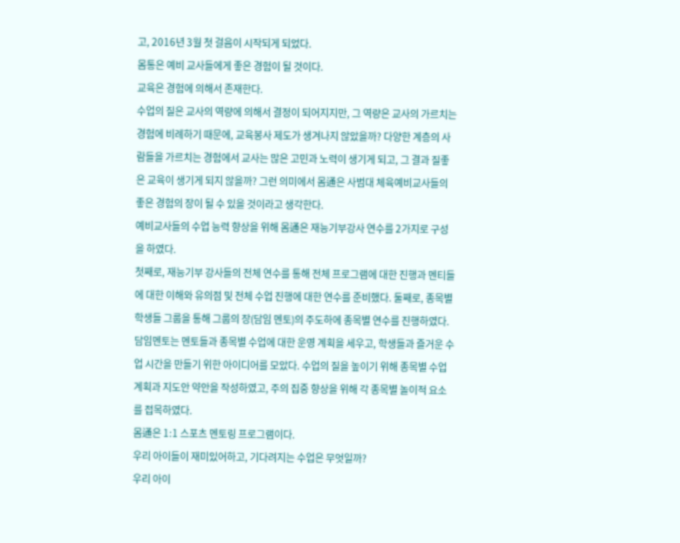고, 2016년 3월 첫 걸음이 시작되게 되었다.
몸통은 예비 교사들에게 좋은 경험이 될 것이다.
교육은 경험에 의해서 존재한다.
수업의 질은 교사의 역량에 의해서 결정이 되어지지만, 그 역량은 교사의 가르치는 경험에 비례하기 때문에, 교육봉사 제도가 생겨나지 않았을까? 다양한 계층의 사람들을 가르치는 경험에서 교사는 많은 고민과 노력이 생기게 되고, 그 결과 질좋은 교육이 생기게 되지 않을까? 그런 의미에서 몸通은 사범대 체육예비교사들의 좋은 경험의 장이 될 수 있을 것이라고 생각한다.
예비교사들의 수업 능력 향상을 위해 몸通은 재능기부강사 연수를 2가지로 구성을 하였다.
첫째로, 재능기부 강사들의 전체 연수를 통해 전체 프로그램에 대한 진행과 멘티들에 대한 이해와 유의점 및 전체 수업 진행에 대한 연수를 준비했다. 둘째로, 종목별 학생들 그룹을 통해 그룹의 장(담임 멘토)의 주도하에 종목별 연수를 진행하였다. 담임멘토는 멘토들과 종목별 수업에 대한 운영 계획을 세우고, 학생들과 즐거운 수업 시간을 만들기 위한 아이디어를 모았다. 수업의 질을 높이기 위해 종목별 수업계획과 지도안 약안을 작성하였고, 주의 집중 향상을 위해 각 종목별 놀이적 요소를 접목하였다.
몸通은 1:1 스포츠 멘토링 프로그램이다.
우리 아이들이 재미있어하고, 기다려지는 수업은 무엇일까?
우리 아이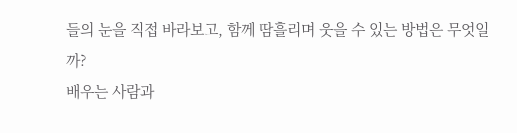들의 눈을 직접 바라보고, 함께 땀흘리며 웃을 수 있는 방법은 무엇일까?
배우는 사람과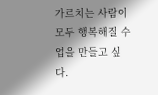가르치는 사람이 모두 행복해질 수업을 만들고 싶다.